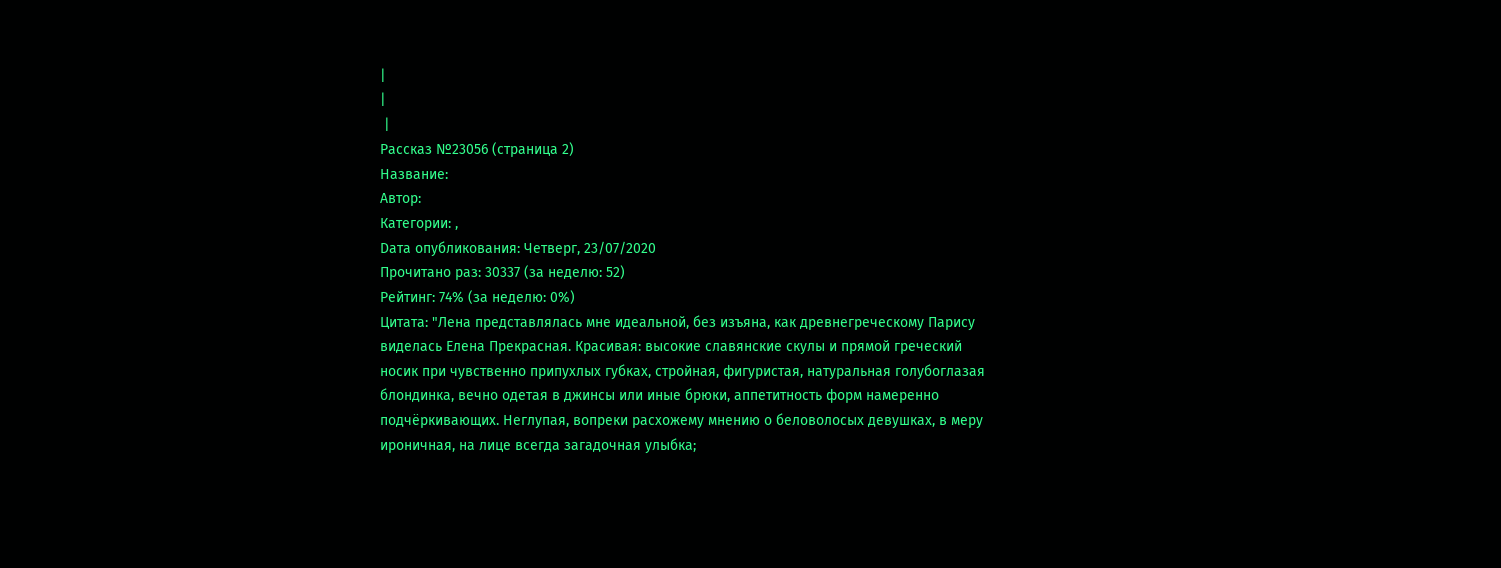|
|
 |
Рассказ №23056 (страница 2)
Название:
Автор:
Категории: ,
Dата опубликования: Четверг, 23/07/2020
Прочитано раз: 30337 (за неделю: 52)
Рейтинг: 74% (за неделю: 0%)
Цитата: "Лена представлялась мне идеальной, без изъяна, как древнегреческому Парису виделась Елена Прекрасная. Красивая: высокие славянские скулы и прямой греческий носик при чувственно припухлых губках, стройная, фигуристая, натуральная голубоглазая блондинка, вечно одетая в джинсы или иные брюки, аппетитность форм намеренно подчёркивающих. Неглупая, вопреки расхожему мнению о беловолосых девушках, в меру ироничная, на лице всегда загадочная улыбка;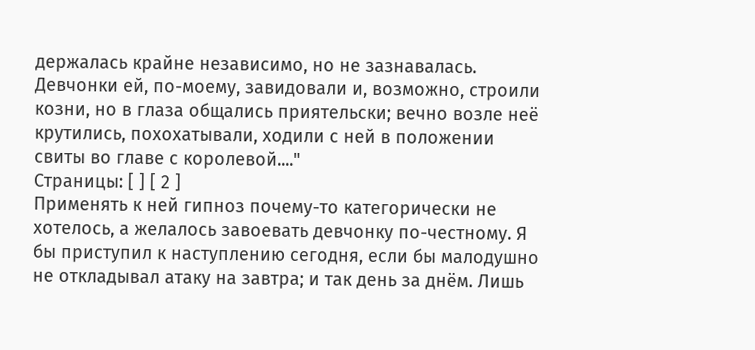держалась крайне независимо, но не зазнавалась. Девчонки ей, по-моему, завидовали и, возможно, строили козни, но в глаза общались приятельски; вечно возле неё крутились, похохатывали, ходили с ней в положении свиты во главе с королевой...."
Страницы: [ ] [ 2 ]
Применять к ней гипноз почему-то категорически не хотелось, а желалось завоевать девчонку по-честному. Я бы приступил к наступлению сегодня, если бы малодушно не откладывал атаку на завтра; и так день за днём. Лишь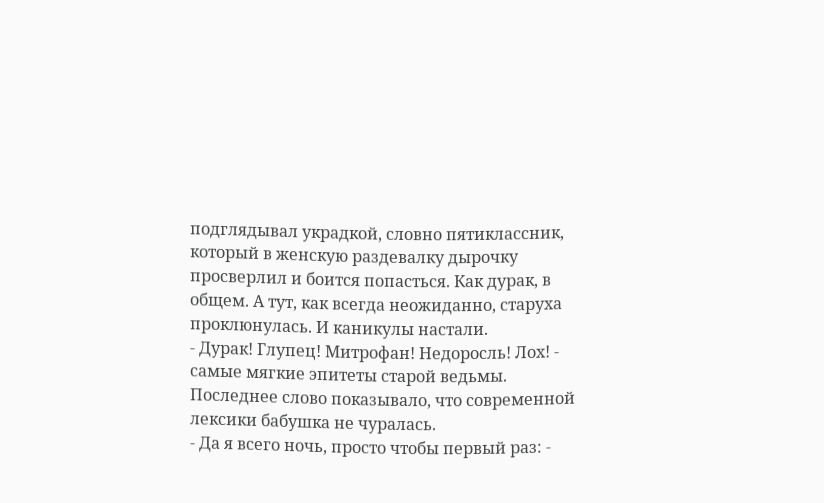подглядывал украдкой, словно пятиклассник, который в женскую раздевалку дырочку просверлил и боится попасться. Как дурак, в общем. А тут, как всегда неожиданно, старуха проклюнулась. И каникулы настали.
- Дурак! Глупец! Митрофан! Недоросль! Лох! - самые мягкие эпитеты старой ведьмы. Последнее слово показывало, что современной лексики бабушка не чуралась.
- Да я всего ночь, просто чтобы первый раз: -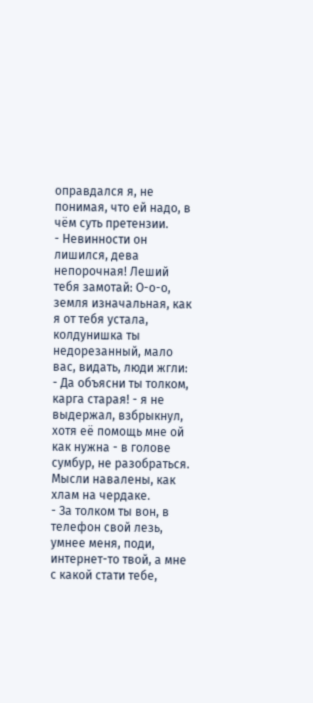оправдался я, не понимая, что ей надо, в чём суть претензии.
- Невинности он лишился, дева непорочная! Леший тебя замотай: О-о-о, земля изначальная, как я от тебя устала, колдунишка ты недорезанный, мало вас, видать, люди жгли:
- Да объясни ты толком, карга старая! - я не выдержал, взбрыкнул, хотя её помощь мне ой как нужна - в голове сумбур, не разобраться. Мысли навалены, как хлам на чердаке.
- За толком ты вон, в телефон свой лезь, умнее меня, поди, интернет-то твой, а мне с какой стати тебе,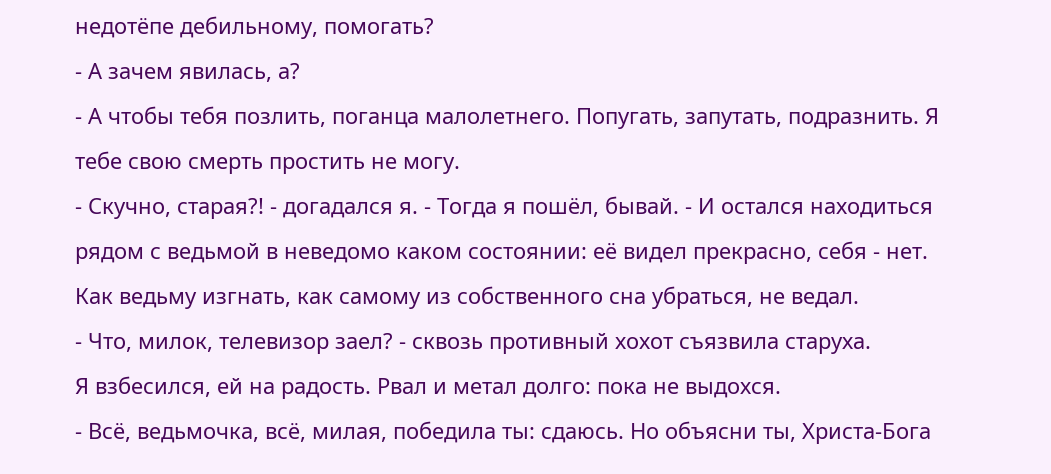недотёпе дебильному, помогать?
- А зачем явилась, а?
- А чтобы тебя позлить, поганца малолетнего. Попугать, запутать, подразнить. Я тебе свою смерть простить не могу.
- Скучно, старая?! - догадался я. - Тогда я пошёл, бывай. - И остался находиться рядом с ведьмой в неведомо каком состоянии: её видел прекрасно, себя - нет. Как ведьму изгнать, как самому из собственного сна убраться, не ведал.
- Что, милок, телевизор заел? - сквозь противный хохот съязвила старуха.
Я взбесился, ей на радость. Рвал и метал долго: пока не выдохся.
- Всё, ведьмочка, всё, милая, победила ты: сдаюсь. Но объясни ты, Христа-Бога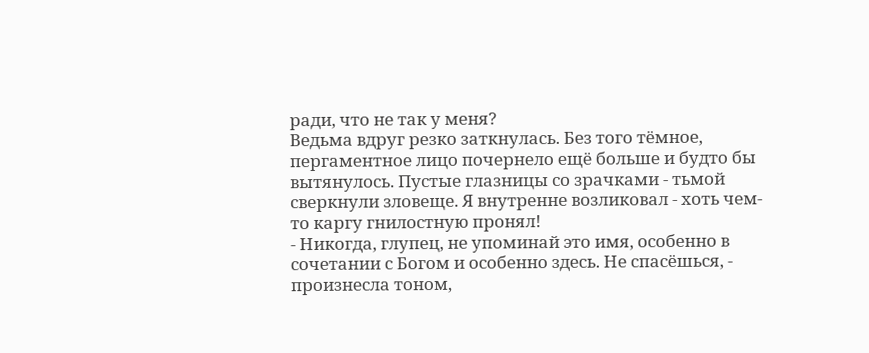ради, что не так у меня?
Ведьма вдруг резко заткнулась. Без того тёмное, пергаментное лицо почернело ещё больше и будто бы вытянулось. Пустые глазницы со зрачками - тьмой сверкнули зловеще. Я внутренне возликовал - хоть чем-то каргу гнилостную пронял!
- Никогда, глупец, не упоминай это имя, особенно в сочетании с Богом и особенно здесь. Не спасёшься, - произнесла тоном,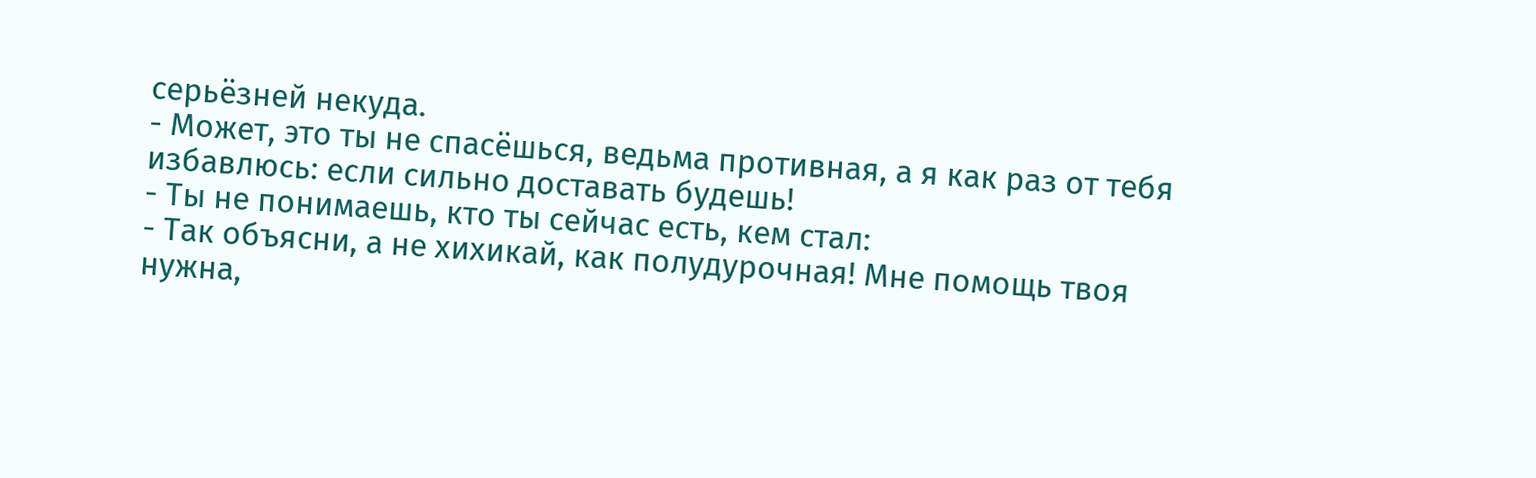серьёзней некуда.
- Может, это ты не спасёшься, ведьма противная, а я как раз от тебя избавлюсь: если сильно доставать будешь!
- Ты не понимаешь, кто ты сейчас есть, кем стал:
- Так объясни, а не хихикай, как полудурочная! Мне помощь твоя нужна,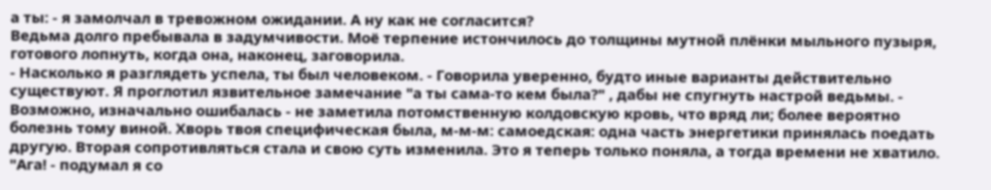а ты: - я замолчал в тревожном ожидании. А ну как не согласится?
Ведьма долго пребывала в задумчивости. Моё терпение истончилось до толщины мутной плёнки мыльного пузыря, готового лопнуть, когда она, наконец, заговорила.
- Насколько я разглядеть успела, ты был человеком. - Говорила уверенно, будто иные варианты действительно существуют. Я проглотил язвительное замечание "а ты сама-то кем была?" , дабы не спугнуть настрой ведьмы. - Возможно, изначально ошибалась - не заметила потомственную колдовскую кровь, что вряд ли; более вероятно болезнь тому виной. Хворь твоя специфическая была, м-м-м: самоедская: одна часть энергетики принялась поедать другую. Вторая сопротивляться стала и свою суть изменила. Это я теперь только поняла, а тогда времени не хватило.
"Ага! - подумал я со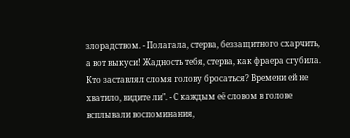злорадством. - Полагала, стерва, беззащитного схарчить, а вот выкуси! Жадность тебя, стерва, как фраера сгубила. Кто заставлял сломя голову бросаться? Времени ей не хватило, видите ли". - С каждым её словом в голове всплывали воспоминания,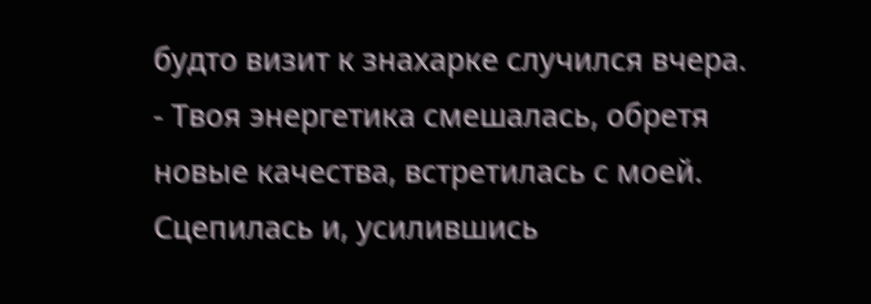будто визит к знахарке случился вчера.
- Твоя энергетика смешалась, обретя новые качества, встретилась с моей. Сцепилась и, усилившись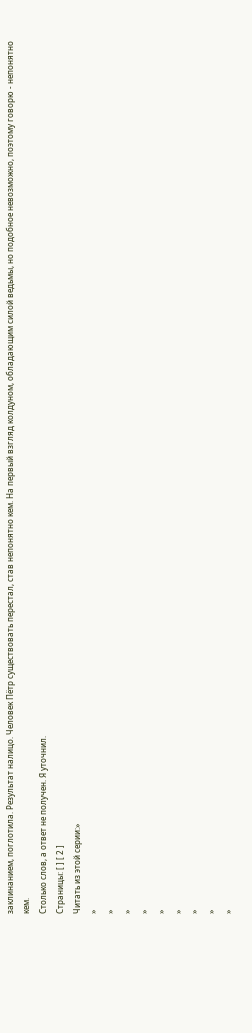заклинанием, поглотила. Результат налицо. Человек Пётр существовать перестал, став непонятно кем. На первый взгляд колдуном, обладающим силой ведьмы, но подобное невозможно, поэтому говорю - непонятно кем.
Столько слов, а ответ не получен. Я уточнил.
Страницы: [ ] [ 2 ]
Читать из этой серии:»
»
»
»
»
»
»
»
»
»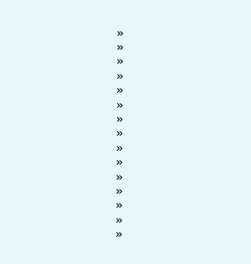»
»
»
»
»
»
»
»
»
»
»
»
»
»
»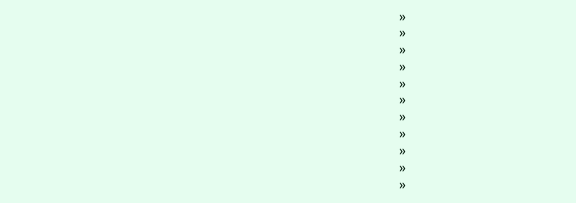»
»
»
»
»
»
»
»
»
»
»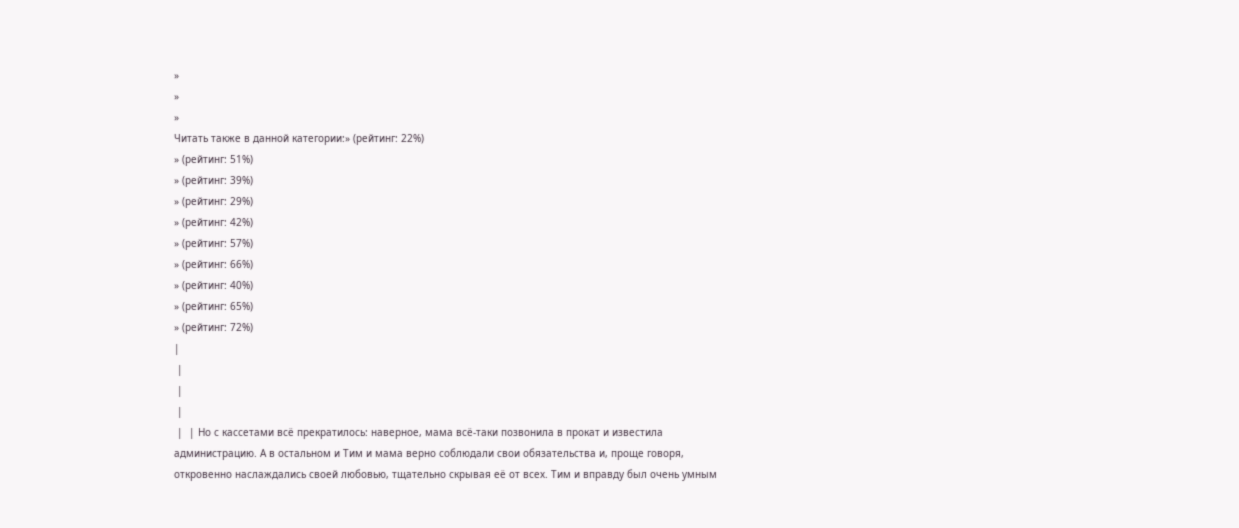»
»
»
Читать также в данной категории:» (рейтинг: 22%)
» (рейтинг: 51%)
» (рейтинг: 39%)
» (рейтинг: 29%)
» (рейтинг: 42%)
» (рейтинг: 57%)
» (рейтинг: 66%)
» (рейтинг: 40%)
» (рейтинг: 65%)
» (рейтинг: 72%)
|
 |
 |
 |
 |  | Но с кассетами всё прекратилось: наверное, мама всё-таки позвонила в прокат и известила администрацию. А в остальном и Тим и мама верно соблюдали свои обязательства и, проще говоря, откровенно наслаждались своей любовью, тщательно скрывая её от всех. Тим и вправду был очень умным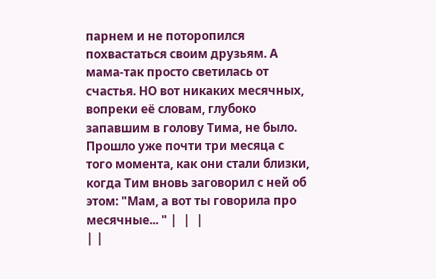парнем и не поторопился похвастаться своим друзьям. А мама-так просто светилась от счастья. НО вот никаких месячных, вопреки её словам, глубоко запавшим в голову Тима, не было. Прошло уже почти три месяца с того момента, как они стали близки, когда Тим вновь заговорил с ней об этом: "Мам, а вот ты говорила про месячные... " |  |  |
| |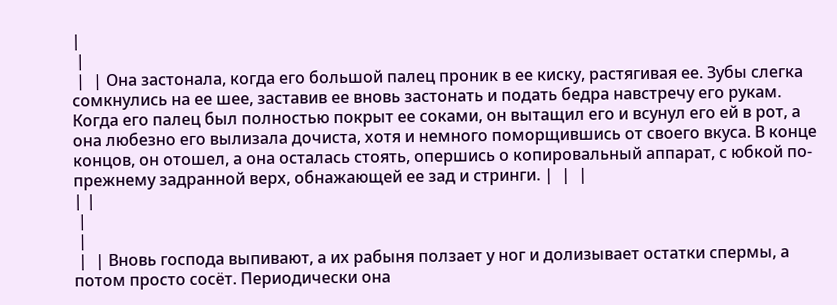|
 |
 |  | Она застонала, когда его большой палец проник в ее киску, растягивая ее. Зубы слегка сомкнулись на ее шее, заставив ее вновь застонать и подать бедра навстречу его рукам. Когда его палец был полностью покрыт ее соками, он вытащил его и всунул его ей в рот, а она любезно его вылизала дочиста, хотя и немного поморщившись от своего вкуса. В конце концов, он отошел, а она осталась стоять, опершись о копировальный аппарат, с юбкой по-прежнему задранной верх, обнажающей ее зад и стринги. |  |  |
| |
 |
 |
 |  | Вновь господа выпивают, а их рабыня ползает у ног и долизывает остатки спермы, а потом просто сосёт. Периодически она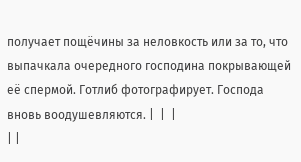получает пощёчины за неловкость или за то, что выпачкала очередного господина покрывающей её спермой. Готлиб фотографирует. Господа вновь воодушевляются. |  |  |
| |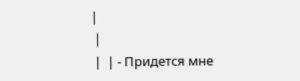|
 |
 |  | - Придется мне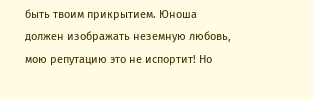быть твоим прикрытием. Юноша должен изображать неземную любовь, мою репутацию это не испортит! Но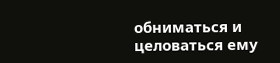обниматься и целоваться ему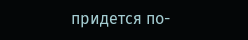придется по-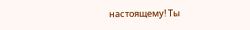настоящему! Ты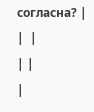согласна? |  |  |
| |
|